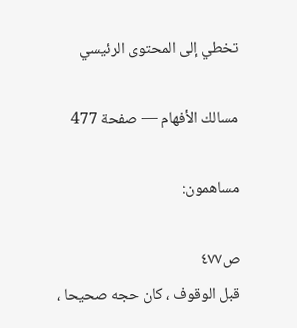تخطي إلى المحتوى الرئيسي

مسالك الأفهام — صفحة 477

مساهمون:

ص٤٧٧
قبل الوقوف ، كان حجه صحيحا ،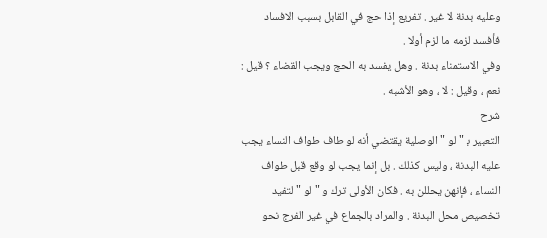وعليه بدنة لا غير . تفريع إذا حج في القابل بسبب الافساد فأفسد لزمه ما لزم أولا .
وفي الاستمناء بدنة . وهل يفسد به الحج ويجب القضاء ؟ قيل : نعم ، وقيل : لا ، وهو الأشبه .
شرح
التعبير ب‍ " لو " الوصلية يقتضي أنه لو طاف طواف النساء يجب عليه البدنة ، وليس كذلك . بل إنما يجب لو وقع قبل طواف النساء ، فإنهن يحللن به . فكان الأولى ترك و " لو " لتفيد تخصيص محل البدنة . والمراد بالجماع في غير الفرج نحو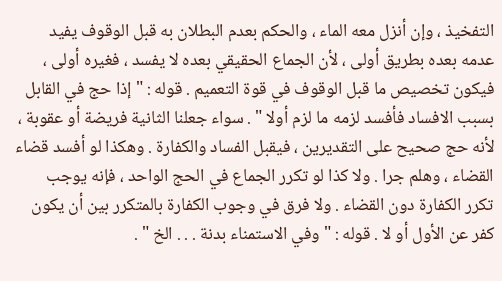التفخيذ ، وإن أنزل معه الماء ، والحكم بعدم البطلان به قبل الوقوف يفيد عدمه بعده بطريق أولى ، لأن الجماع الحقيقي بعده لا يفسد ، فغيره أولى ، فيكون تخصيص ما قبل الوقوف في قوة التعميم . قوله : " إذا حج في القابل بسبب الافساد فأفسد لزمه ما لزم أولا " . سواء جعلنا الثانية فريضة أو عقوبة ، لأنه حج صحيح على التقديرين ، فيقبل الفساد والكفارة . وهكذا لو أفسد قضاء القضاء ، وهلم جرا . ولا كذا لو تكرر الجماع في الحج الواحد ، فإنه يوجب تكرر الكفارة دون القضاء . ولا فرق في وجوب الكفارة بالمتكرر بين أن يكون كفر عن الأول أو لا . قوله : " وفي الاستمناء بدنة . . . الخ " .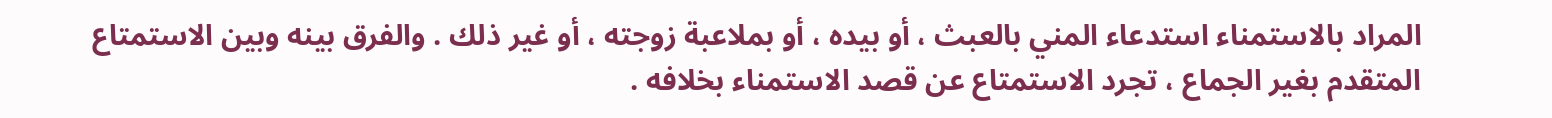المراد بالاستمناء استدعاء المني بالعبث ، أو بيده ، أو بملاعبة زوجته ، أو غير ذلك . والفرق بينه وبين الاستمتاع المتقدم بغير الجماع ، تجرد الاستمتاع عن قصد الاستمناء بخلافه .